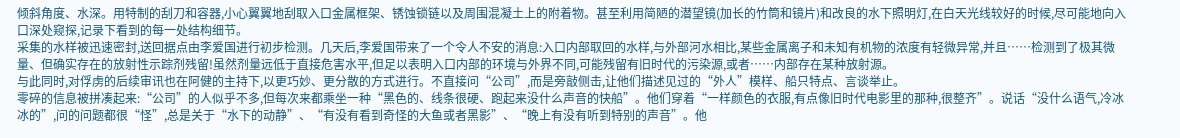倾斜角度、水深。用特制的刮刀和容器,小心翼翼地刮取入口金属框架、锈蚀锁链以及周围混凝土上的附着物。甚至利用简陋的潜望镜(加长的竹筒和镜片)和改良的水下照明灯,在白天光线较好的时候,尽可能地向入口深处窥探,记录下看到的每一处结构细节。
采集的水样被迅速密封,送回据点由李爱国进行初步检测。几天后,李爱国带来了一个令人不安的消息:入口内部取回的水样,与外部河水相比,某些金属离子和未知有机物的浓度有轻微异常,并且……检测到了极其微量、但确实存在的放射性示踪剂残留!虽然剂量远低于直接危害水平,但足以表明入口内部的环境与外界不同,可能残留有旧时代的污染源,或者……内部存在某种放射源。
与此同时,对俘虏的后续审讯也在阿健的主持下,以更巧妙、更分散的方式进行。不直接问“公司”,而是旁敲侧击,让他们描述见过的“外人”模样、船只特点、言谈举止。
零碎的信息被拼凑起来:“公司”的人似乎不多,但每次来都乘坐一种“黑色的、线条很硬、跑起来没什么声音的快船”。他们穿着“一样颜色的衣服,有点像旧时代电影里的那种,很整齐”。说话“没什么语气,冷冰冰的”,问的问题都很“怪”,总是关于“水下的动静”、“有没有看到奇怪的大鱼或者黑影”、“晚上有没有听到特别的声音”。他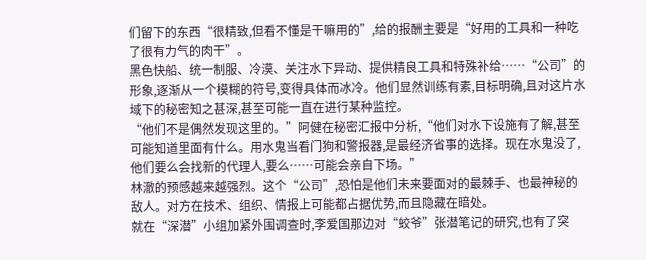们留下的东西“很精致,但看不懂是干嘛用的”,给的报酬主要是“好用的工具和一种吃了很有力气的肉干”。
黑色快船、统一制服、冷漠、关注水下异动、提供精良工具和特殊补给……“公司”的形象,逐渐从一个模糊的符号,变得具体而冰冷。他们显然训练有素,目标明确,且对这片水域下的秘密知之甚深,甚至可能一直在进行某种监控。
“他们不是偶然发现这里的。”阿健在秘密汇报中分析,“他们对水下设施有了解,甚至可能知道里面有什么。用水鬼当看门狗和警报器,是最经济省事的选择。现在水鬼没了,他们要么会找新的代理人,要么……可能会亲自下场。”
林澈的预感越来越强烈。这个“公司”,恐怕是他们未来要面对的最棘手、也最神秘的敌人。对方在技术、组织、情报上可能都占据优势,而且隐藏在暗处。
就在“深潜”小组加紧外围调查时,李爱国那边对“蛟爷”张潜笔记的研究,也有了突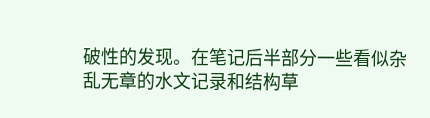破性的发现。在笔记后半部分一些看似杂乱无章的水文记录和结构草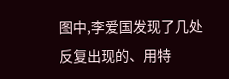图中,李爱国发现了几处反复出现的、用特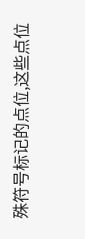殊符号标记的点位,这些点位